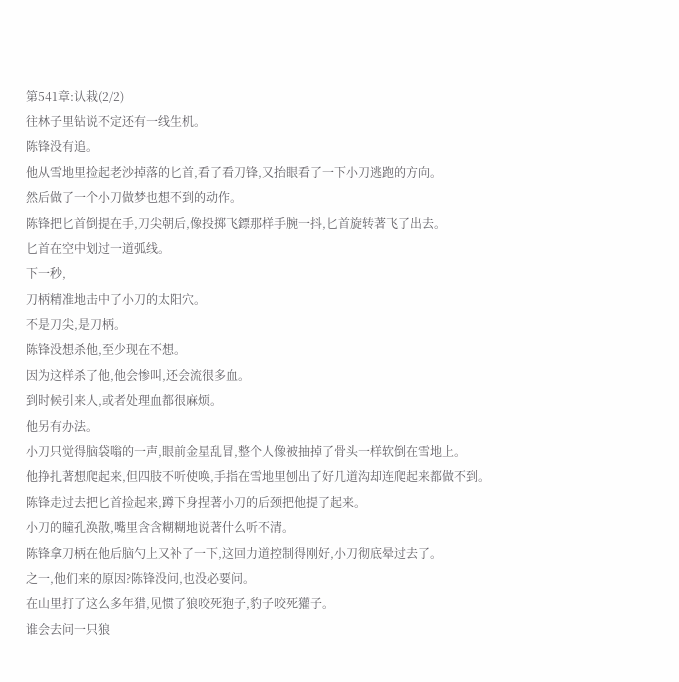第541章:认栽(2/2)
往林子里钻说不定还有一线生机。
陈锋没有追。
他从雪地里捡起老沙掉落的匕首,看了看刀锋,又抬眼看了一下小刀逃跑的方向。
然后做了一个小刀做梦也想不到的动作。
陈锋把匕首倒提在手,刀尖朝后,像投掷飞鏢那样手腕一抖,匕首旋转著飞了出去。
匕首在空中划过一道弧线。
下一秒,
刀柄精准地击中了小刀的太阳穴。
不是刀尖,是刀柄。
陈锋没想杀他,至少现在不想。
因为这样杀了他,他会惨叫,还会流很多血。
到时候引来人,或者处理血都很麻烦。
他另有办法。
小刀只觉得脑袋嗡的一声,眼前金星乱冒,整个人像被抽掉了骨头一样软倒在雪地上。
他挣扎著想爬起来,但四肢不听使唤,手指在雪地里刨出了好几道沟却连爬起来都做不到。
陈锋走过去把匕首捡起来,蹲下身捏著小刀的后颈把他提了起来。
小刀的瞳孔涣散,嘴里含含糊糊地说著什么听不清。
陈锋拿刀柄在他后脑勺上又补了一下,这回力道控制得刚好,小刀彻底晕过去了。
之一,他们来的原因?陈锋没问,也没必要问。
在山里打了这么多年猎,见惯了狼咬死狍子,豹子咬死獾子。
谁会去问一只狼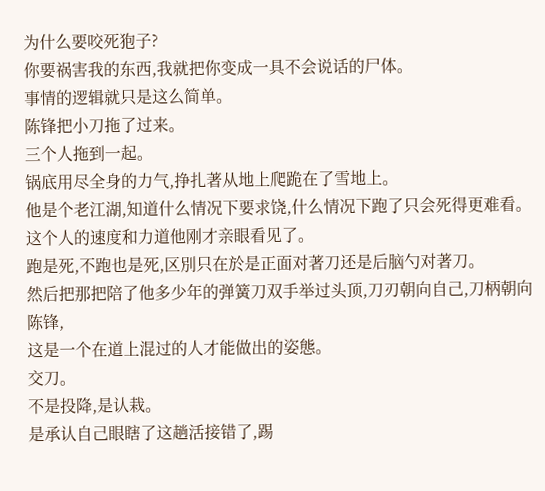为什么要咬死狍子?
你要祸害我的东西,我就把你变成一具不会说话的尸体。
事情的逻辑就只是这么简单。
陈锋把小刀拖了过来。
三个人拖到一起。
锅底用尽全身的力气,挣扎著从地上爬跪在了雪地上。
他是个老江湖,知道什么情况下要求饶,什么情况下跑了只会死得更难看。
这个人的速度和力道他刚才亲眼看见了。
跑是死,不跑也是死,区別只在於是正面对著刀还是后脑勺对著刀。
然后把那把陪了他多少年的弹簧刀双手举过头顶,刀刃朝向自己,刀柄朝向陈锋,
这是一个在道上混过的人才能做出的姿態。
交刀。
不是投降,是认栽。
是承认自己眼瞎了这趟活接错了,踢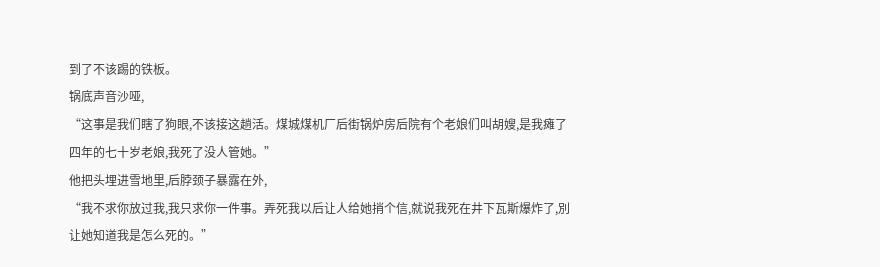到了不该踢的铁板。
锅底声音沙哑,
“这事是我们瞎了狗眼,不该接这趟活。煤城煤机厂后街锅炉房后院有个老娘们叫胡嫂,是我瘫了四年的七十岁老娘,我死了没人管她。”
他把头埋进雪地里,后脖颈子暴露在外,
“我不求你放过我,我只求你一件事。弄死我以后让人给她捎个信,就说我死在井下瓦斯爆炸了,別让她知道我是怎么死的。”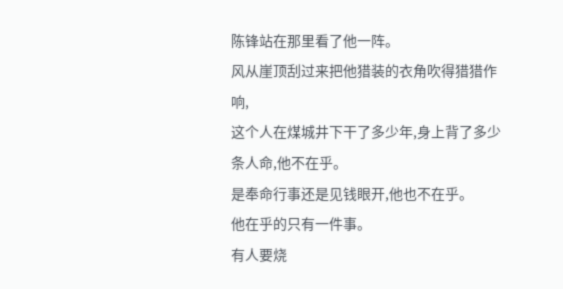陈锋站在那里看了他一阵。
风从崖顶刮过来把他猎装的衣角吹得猎猎作响,
这个人在煤城井下干了多少年,身上背了多少条人命,他不在乎。
是奉命行事还是见钱眼开,他也不在乎。
他在乎的只有一件事。
有人要烧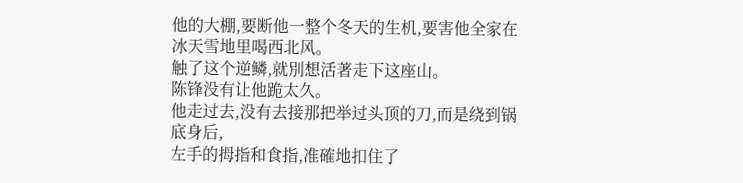他的大棚,要断他一整个冬天的生机,要害他全家在冰天雪地里喝西北风。
触了这个逆鳞,就別想活著走下这座山。
陈锋没有让他跪太久。
他走过去,没有去接那把举过头顶的刀,而是绕到锅底身后,
左手的拇指和食指,准確地扣住了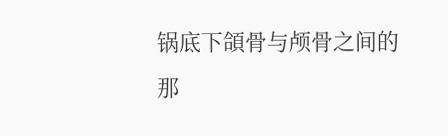锅底下頜骨与颅骨之间的那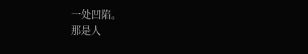一处凹陷。
那是人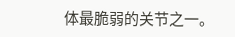体最脆弱的关节之一。